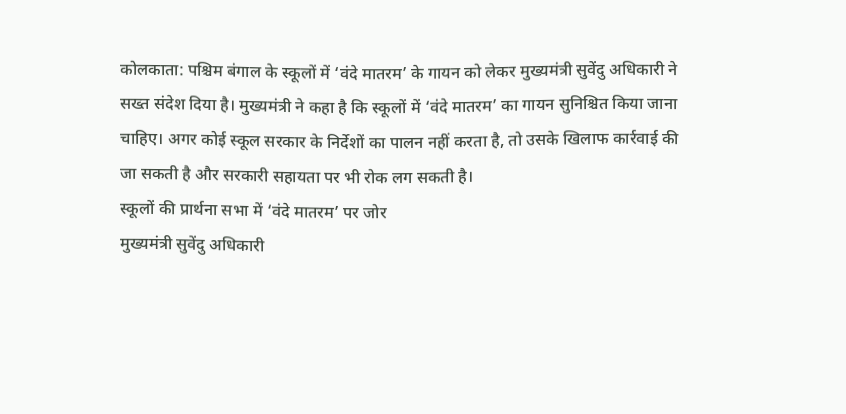कोलकाता: पश्चिम बंगाल के स्कूलों में ‘वंदे मातरम’ के गायन को लेकर मुख्यमंत्री सुवेंदु अधिकारी ने सख्त संदेश दिया है। मुख्यमंत्री ने कहा है कि स्कूलों में ‘वंदे मातरम’ का गायन सुनिश्चित किया जाना चाहिए। अगर कोई स्कूल सरकार के निर्देशों का पालन नहीं करता है, तो उसके खिलाफ कार्रवाई की जा सकती है और सरकारी सहायता पर भी रोक लग सकती है।
स्कूलों की प्रार्थना सभा में ‘वंदे मातरम’ पर जोर
मुख्यमंत्री सुवेंदु अधिकारी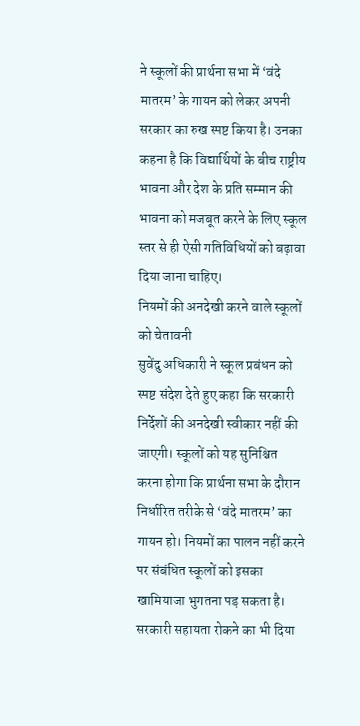ने स्कूलों की प्रार्थना सभा में ‘वंदे मातरम’ के गायन को लेकर अपनी सरकार का रुख स्पष्ट किया है। उनका कहना है कि विद्यार्थियों के बीच राष्ट्रीय भावना और देश के प्रति सम्मान की भावना को मजबूत करने के लिए स्कूल स्तर से ही ऐसी गतिविधियों को बढ़ावा दिया जाना चाहिए।
नियमों की अनदेखी करने वाले स्कूलों को चेतावनी
सुवेंदु अधिकारी ने स्कूल प्रबंधन को स्पष्ट संदेश देते हुए कहा कि सरकारी निर्देशों की अनदेखी स्वीकार नहीं की जाएगी। स्कूलों को यह सुनिश्चित करना होगा कि प्रार्थना सभा के दौरान निर्धारित तरीके से ‘वंदे मातरम’ का गायन हो। नियमों का पालन नहीं करने पर संबंधित स्कूलों को इसका खामियाजा भुगतना पड़ सकता है।
सरकारी सहायता रोकने का भी दिया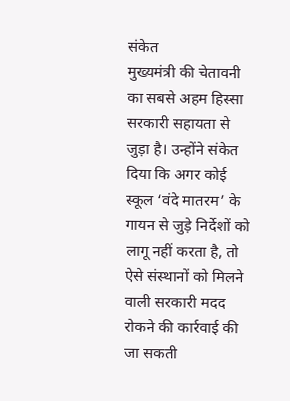संकेत
मुख्यमंत्री की चेतावनी का सबसे अहम हिस्सा सरकारी सहायता से जुड़ा है। उन्होंने संकेत दिया कि अगर कोई स्कूल ‘वंदे मातरम’ के गायन से जुड़े निर्देशों को लागू नहीं करता है, तो ऐसे संस्थानों को मिलने वाली सरकारी मदद रोकने की कार्रवाई की जा सकती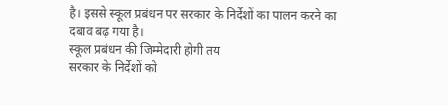है। इससे स्कूल प्रबंधन पर सरकार के निर्देशों का पालन करने का दबाव बढ़ गया है।
स्कूल प्रबंधन की जिम्मेदारी होगी तय
सरकार के निर्देशों को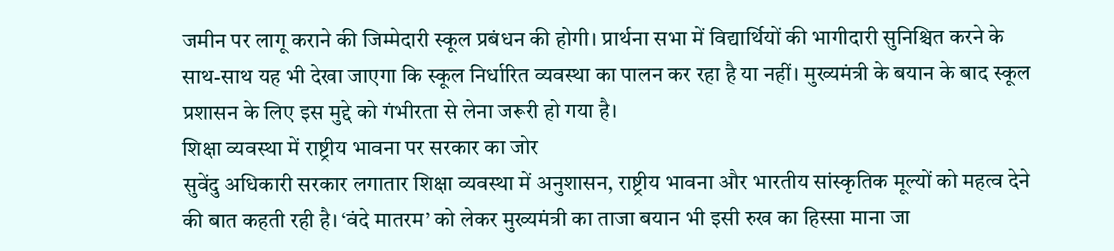जमीन पर लागू कराने की जिम्मेदारी स्कूल प्रबंधन की होगी। प्रार्थना सभा में विद्यार्थियों की भागीदारी सुनिश्चित करने के साथ-साथ यह भी देखा जाएगा कि स्कूल निर्धारित व्यवस्था का पालन कर रहा है या नहीं। मुख्यमंत्री के बयान के बाद स्कूल प्रशासन के लिए इस मुद्दे को गंभीरता से लेना जरूरी हो गया है।
शिक्षा व्यवस्था में राष्ट्रीय भावना पर सरकार का जोर
सुवेंदु अधिकारी सरकार लगातार शिक्षा व्यवस्था में अनुशासन, राष्ट्रीय भावना और भारतीय सांस्कृतिक मूल्यों को महत्व देने की बात कहती रही है। ‘वंदे मातरम’ को लेकर मुख्यमंत्री का ताजा बयान भी इसी रुख का हिस्सा माना जा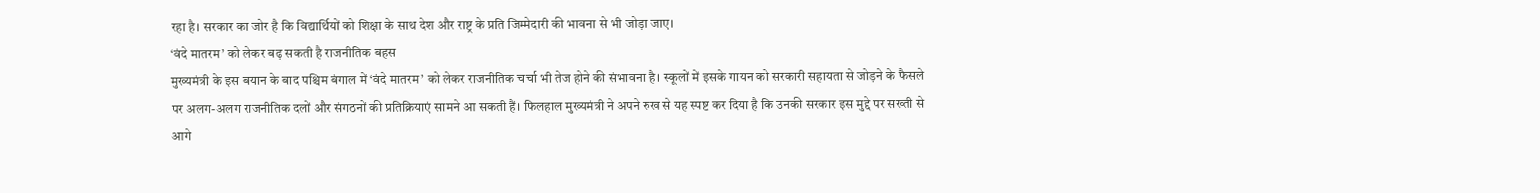रहा है। सरकार का जोर है कि विद्यार्थियों को शिक्षा के साथ देश और राष्ट्र के प्रति जिम्मेदारी की भावना से भी जोड़ा जाए।
‘वंदे मातरम’ को लेकर बढ़ सकती है राजनीतिक बहस
मुख्यमंत्री के इस बयान के बाद पश्चिम बंगाल में ‘वंदे मातरम’ को लेकर राजनीतिक चर्चा भी तेज होने की संभावना है। स्कूलों में इसके गायन को सरकारी सहायता से जोड़ने के फैसले पर अलग-अलग राजनीतिक दलों और संगठनों की प्रतिक्रियाएं सामने आ सकती हैं। फिलहाल मुख्यमंत्री ने अपने रुख से यह स्पष्ट कर दिया है कि उनकी सरकार इस मुद्दे पर सख्ती से आगे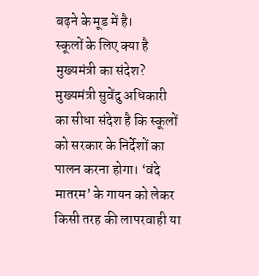बढ़ने के मूड में है।
स्कूलों के लिए क्या है मुख्यमंत्री का संदेश?
मुख्यमंत्री सुवेंदु अधिकारी का सीधा संदेश है कि स्कूलों को सरकार के निर्देशों का पालन करना होगा। ‘वंदे मातरम’ के गायन को लेकर किसी तरह की लापरवाही या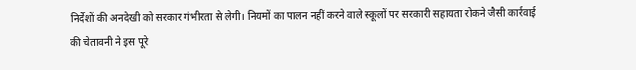निर्देशों की अनदेखी को सरकार गंभीरता से लेगी। नियमों का पालन नहीं करने वाले स्कूलों पर सरकारी सहायता रोकने जैसी कार्रवाई की चेतावनी ने इस पूरे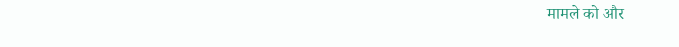मामले को और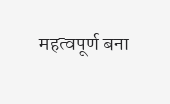महत्वपूर्ण बना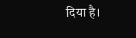दिया है।